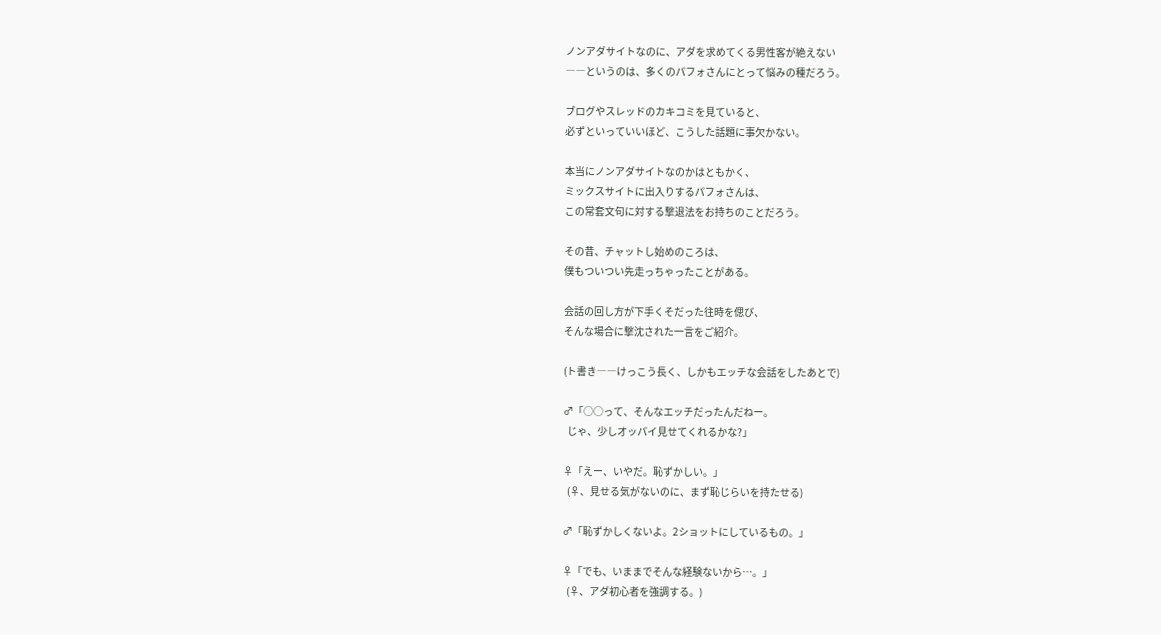ノンアダサイトなのに、アダを求めてくる男性客が絶えない
――というのは、多くのパフォさんにとって悩みの種だろう。

ブログやスレッドのカキコミを見ていると、
必ずといっていいほど、こうした話題に事欠かない。

本当にノンアダサイトなのかはともかく、
ミックスサイトに出入りするパフォさんは、
この常套文句に対する撃退法をお持ちのことだろう。

その昔、チャットし始めのころは、
僕もついつい先走っちゃったことがある。

会話の回し方が下手くそだった往時を偲び、
そんな場合に撃沈された一言をご紹介。

(ト書き――けっこう長く、しかもエッチな会話をしたあとで)

♂「○○って、そんなエッチだったんだねー。
  じゃ、少しオッパイ見せてくれるかな?」

♀「えー、いやだ。恥ずかしい。」
  (♀、見せる気がないのに、まず恥じらいを持たせる)

♂「恥ずかしくないよ。2ショットにしているもの。」

♀「でも、いままでそんな経験ないから…。」
  (♀、アダ初心者を強調する。)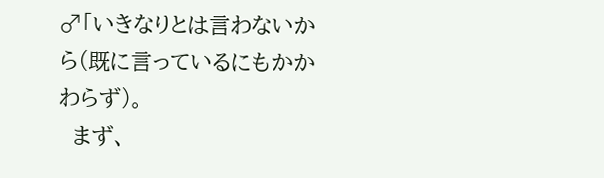♂「いきなりとは言わないから(既に言っているにもかかわらず)。
  まず、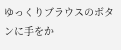ゆっくりブラウスのボタンに手をか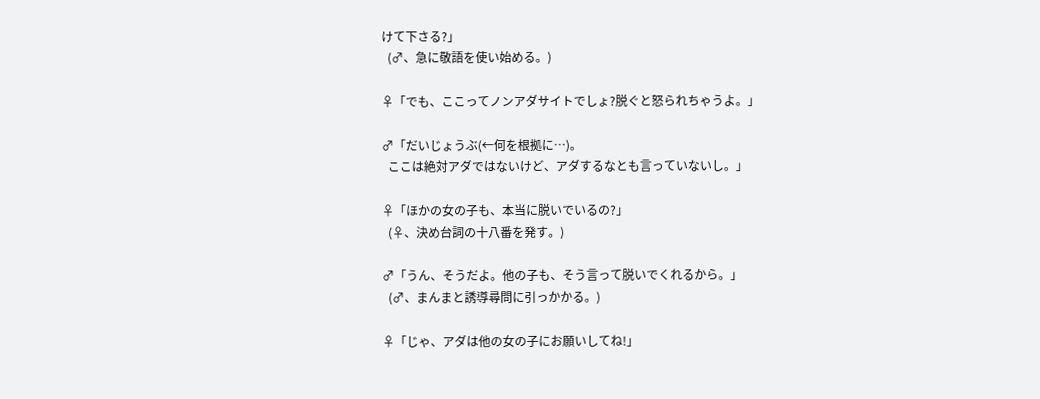けて下さる?」
  (♂、急に敬語を使い始める。)

♀「でも、ここってノンアダサイトでしょ?脱ぐと怒られちゃうよ。」

♂「だいじょうぶ(←何を根拠に…)。
  ここは絶対アダではないけど、アダするなとも言っていないし。」

♀「ほかの女の子も、本当に脱いでいるの?」
  (♀、決め台詞の十八番を発す。)

♂「うん、そうだよ。他の子も、そう言って脱いでくれるから。」
  (♂、まんまと誘導尋問に引っかかる。)

♀「じゃ、アダは他の女の子にお願いしてね!」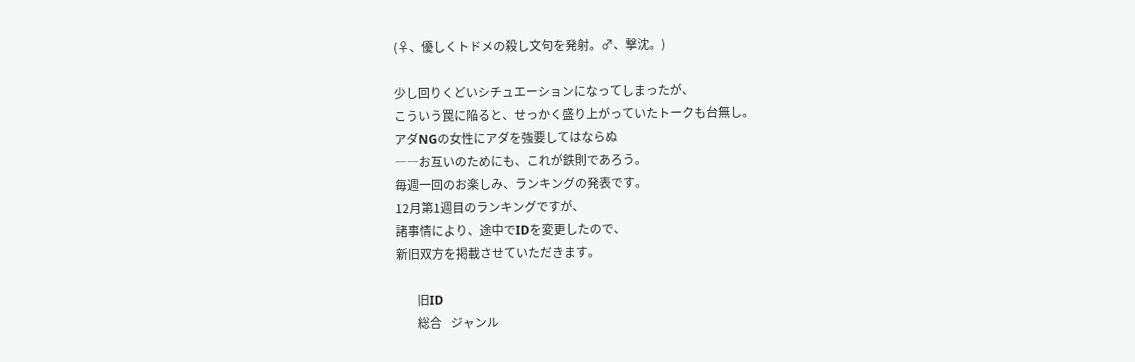(♀、優しくトドメの殺し文句を発射。♂、撃沈。)

少し回りくどいシチュエーションになってしまったが、
こういう罠に陥ると、せっかく盛り上がっていたトークも台無し。
アダNGの女性にアダを強要してはならぬ
――お互いのためにも、これが鉄則であろう。
毎週一回のお楽しみ、ランキングの発表です。
12月第1週目のランキングですが、
諸事情により、途中でIDを変更したので、
新旧双方を掲載させていただきます。

       旧ID
       総合   ジャンル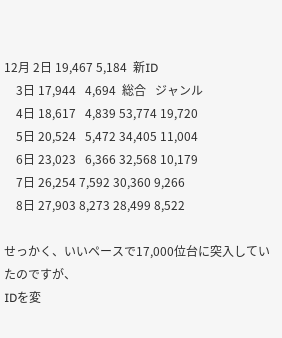12月 2日 19,467 5,184  新ID
    3日 17,944   4,694  総合   ジャンル
    4日 18,617   4,839 53,774 19,720
    5日 20,524   5,472 34,405 11,004
    6日 23,023   6,366 32,568 10,179
    7日 26,254 7,592 30,360 9,266
    8日 27,903 8,273 28,499 8,522

せっかく、いいペースで17,000位台に突入していたのですが、
IDを変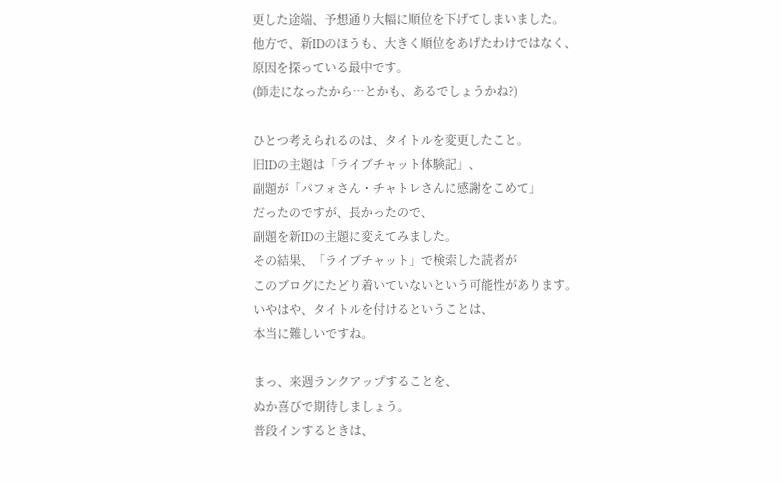更した途端、予想通り大幅に順位を下げてしまいました。
他方で、新IDのほうも、大きく順位をあげたわけではなく、
原因を探っている最中です。
(師走になったから…とかも、あるでしょうかね?)

ひとつ考えられるのは、タイトルを変更したこと。
旧IDの主題は「ライブチャット体験記」、
副題が「パフォさん・チャトレさんに感謝をこめて」
だったのですが、長かったので、
副題を新IDの主題に変えてみました。
その結果、「ライブチャット」で検索した読者が
このブログにたどり着いていないという可能性があります。
いやはや、タイトルを付けるということは、
本当に難しいですね。

まっ、来週ランクアップすることを、
ぬか喜びで期待しましょう。
普段インするときは、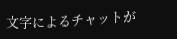文字によるチャットが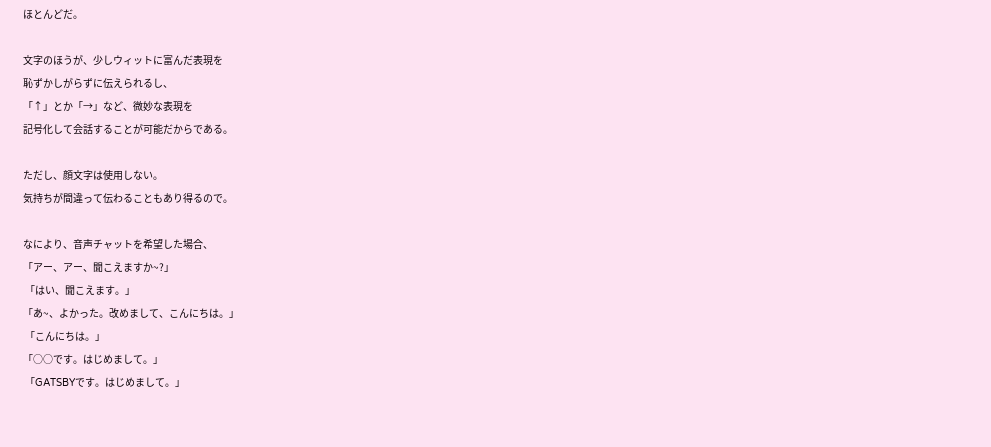ほとんどだ。

文字のほうが、少しウィットに富んだ表現を
恥ずかしがらずに伝えられるし、
「↑」とか「→」など、微妙な表現を
記号化して会話することが可能だからである。

ただし、顔文字は使用しない。
気持ちが間違って伝わることもあり得るので。

なにより、音声チャットを希望した場合、
「アー、アー、聞こえますか~?」
 「はい、聞こえます。」
「あ~、よかった。改めまして、こんにちは。」
 「こんにちは。」
「○○です。はじめまして。」
 「GATSBYです。はじめまして。」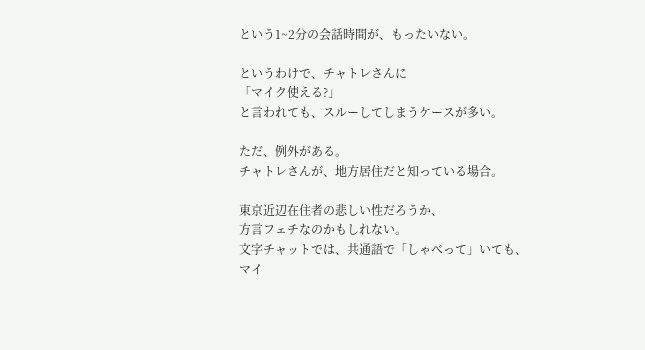という1~2分の会話時間が、もったいない。

というわけで、チャトレさんに
「マイク使える?」
と言われても、スルーしてしまうケースが多い。

ただ、例外がある。
チャトレさんが、地方居住だと知っている場合。

東京近辺在住者の悲しい性だろうか、
方言フェチなのかもしれない。
文字チャットでは、共通語で「しゃべって」いても、
マイ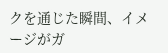クを通じた瞬間、イメージがガ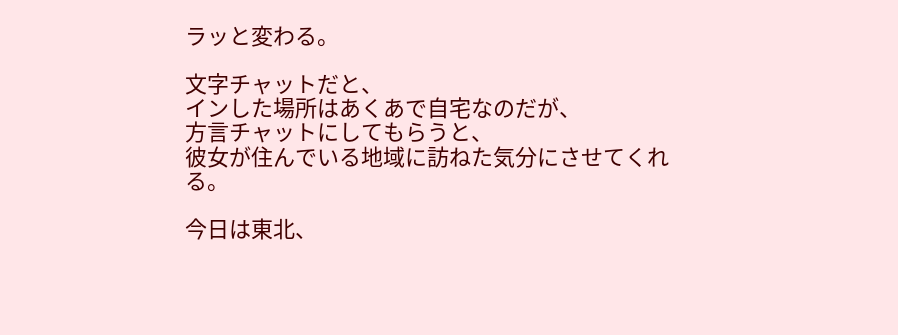ラッと変わる。

文字チャットだと、
インした場所はあくあで自宅なのだが、
方言チャットにしてもらうと、
彼女が住んでいる地域に訪ねた気分にさせてくれる。

今日は東北、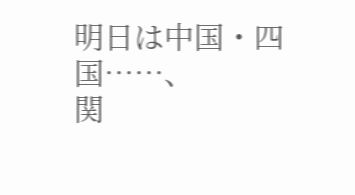明日は中国・四国……、
関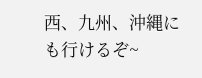西、九州、沖縄にも行けるぞ~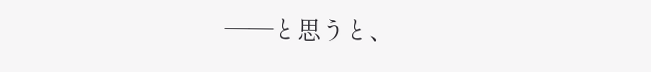――と思うと、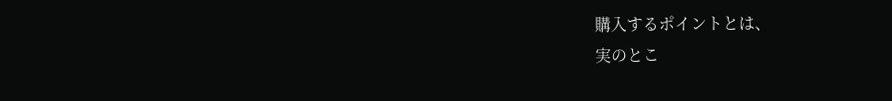購入するポイントとは、
実のとこ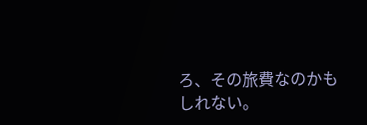ろ、その旅費なのかもしれない。